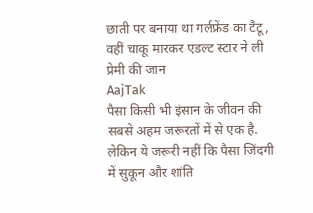छाती पर बनाया था गर्लफ्रेंड का टैटू, वहीं चाकू मारकर एडल्ट स्टार ने ली प्रेमी की जान
AajTak
पैसा किसी भी इंसान के जीवन की सबसे अहम जरूरतों में से एक है. लेकिन ये जरूरी नहीं कि पैसा जिंदगी में सुकून और शांति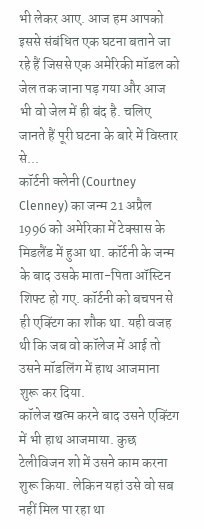भी लेकर आए. आज हम आपको इससे संबंधित एक घटना बताने जा रहे हैं जिससे एक अमेरिकी मॉडल को जेल तक जाना पड़ गया और आज भी वो जेल में ही बंद है. चलिए जानते हैं पूरी घटना के बारे में विस्तार से...
कॉर्टनी क्लेनी (Courtney Clenney) का जन्म 21 अप्रैल 1996 को अमेरिका में टेक्सास के मिडलैंड में हुआ था. कॉर्टनी के जन्म के बाद उसके माता-पिता ऑस्टिन शिफ्ट हो गए. कॉर्टनी को बचपन से ही एक्टिंग का शौक था. यही वजह थी कि जब वो कॉलेज में आई तो उसने मॉडलिंग में हाथ आजमाना शुरू कर दिया.
कॉलेज खत्म करने बाद उसने एक्टिंग में भी हाथ आजमाया. कुछ टेलीविजन शो में उसने काम करना शुरू किया. लेकिन यहां उसे वो सब नहीं मिल पा रहा था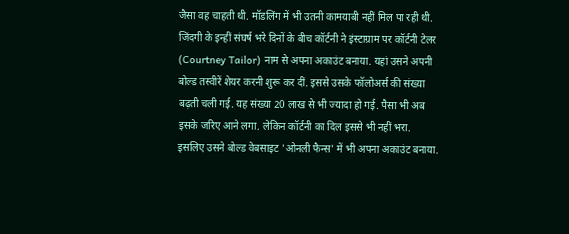जैसा वह चाहती थी. मॉडलिंग में भी उतनी कामयाबी नहीं मिल पा रही थी. जिंदगी के इन्हीं संघर्ष भरे दिनों के बीच कॉर्टनी ने इंस्टाग्राम पर कॉर्टनी टेलर (Courtney Tailor) नाम से अपना अकाउंट बनाया. यहां उसने अपनी बोल्ड तस्वीरें शेयर करनी शुरू कर दीं. इससे उसके फॉलोअर्स की संख्या बढ़ती चली गई. यह संख्या 20 लाख से भी ज्यादा हो गई. पैसा भी अब इसके जरिए आने लगा. लेकिन कॉर्टनी का दिल इससे भी नहीं भरा.
इसलिए उसने बोल्ड वेबसाइट 'ओनली फैन्स' में भी अपना अकाउंट बनाया.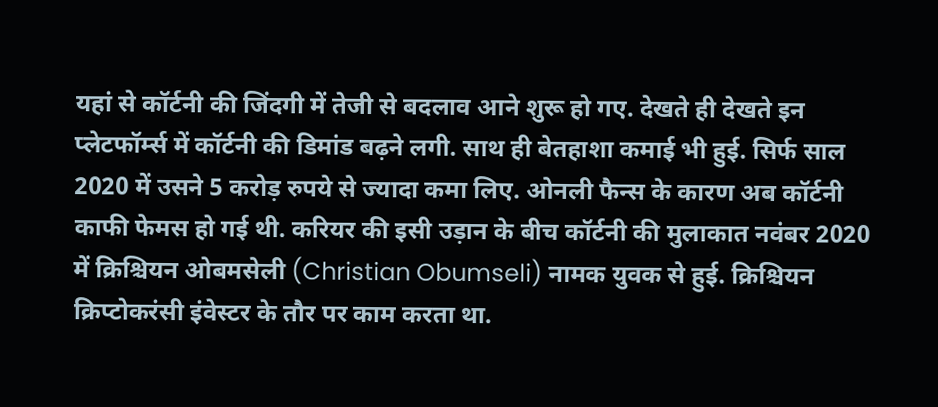यहां से कॉर्टनी की जिंदगी में तेजी से बदलाव आने शुरू हो गए. देखते ही देखते इन प्लेटफॉर्म्स में कॉर्टनी की डिमांड बढ़ने लगी. साथ ही बेतहाशा कमाई भी हुई. सिर्फ साल 2020 में उसने 5 करोड़ रुपये से ज्यादा कमा लिए. ओनली फैन्स के कारण अब कॉर्टनी काफी फेमस हो गई थी. करियर की इसी उड़ान के बीच कॉर्टनी की मुलाकात नवंबर 2020 में क्रिश्चियन ओबमसेली (Christian Obumseli) नामक युवक से हुई. क्रिश्चियन क्रिप्टोकरंसी इंवेस्टर के तौर पर काम करता था.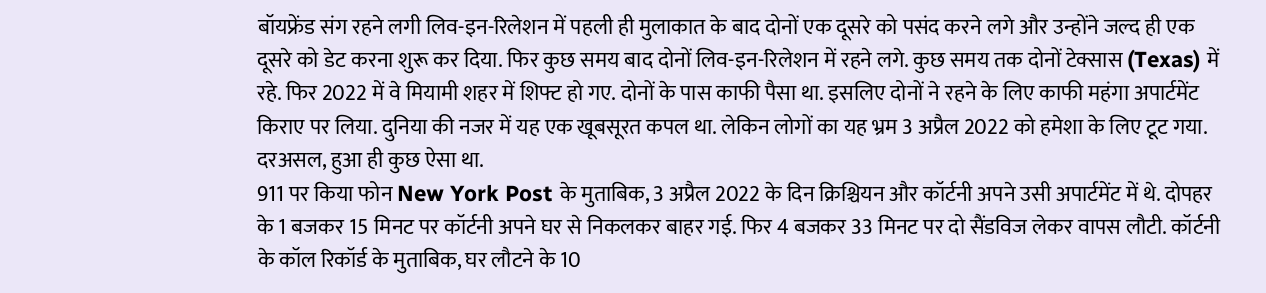बॉयफ्रेंड संग रहने लगी लिव-इन-रिलेशन में पहली ही मुलाकात के बाद दोनों एक दूसरे को पसंद करने लगे और उन्होंने जल्द ही एक दूसरे को डेट करना शुरू कर दिया. फिर कुछ समय बाद दोनों लिव-इन-रिलेशन में रहने लगे. कुछ समय तक दोनों टेक्सास (Texas) में रहे. फिर 2022 में वे मियामी शहर में शिफ्ट हो गए. दोनों के पास काफी पैसा था. इसलिए दोनों ने रहने के लिए काफी महंगा अपार्टमेंट किराए पर लिया. दुनिया की नजर में यह एक खूबसूरत कपल था. लेकिन लोगों का यह भ्रम 3 अप्रैल 2022 को हमेशा के लिए टूट गया. दरअसल, हुआ ही कुछ ऐसा था.
911 पर किया फोन New York Post के मुताबिक, 3 अप्रैल 2022 के दिन क्रिश्चियन और कॉर्टनी अपने उसी अपार्टमेंट में थे. दोपहर के 1 बजकर 15 मिनट पर कॉर्टनी अपने घर से निकलकर बाहर गई. फिर 4 बजकर 33 मिनट पर दो सैंडविज लेकर वापस लौटी. कॉर्टनी के कॉल रिकॉर्ड के मुताबिक, घर लौटने के 10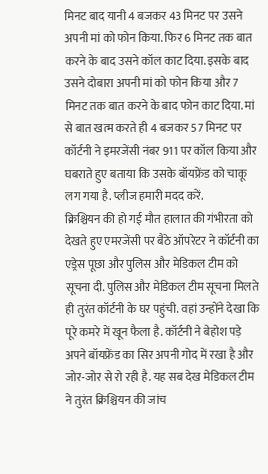मिनट बाद यानी 4 बजकर 43 मिनट पर उसने अपनी मां को फोन किया. फिर 6 मिनट तक बात करने के बाद उसने कॉल काट दिया. इसके बाद उसने दोबारा अपनी मां को फोन किया और 7 मिनट तक बात करने के बाद फोन काट दिया. मां से बात खत्म करते ही 4 बजकर 57 मिनट पर कॉर्टनी ने इमरजेंसी नंबर 911 पर कॉल किया और घबराते हुए बताया कि उसके बॉयफ्रेंड को चाकू लग गया है. प्लीज हमारी मदद करें.
क्रिश्चियन की हो गई मौत हालात की गंभीरता को देखते हुए एमरजेंसी पर बैठे ऑपरेटर ने कॉर्टनी का एड्रेस पूछा और पुलिस और मेडिकल टीम को सूचना दी. पुलिस और मेडिकल टीम सूचना मिलते ही तुरंत कॉर्टनी के घर पहुंची. वहां उन्होंने देखा कि पूरे कमरे में खून फैला है. कॉर्टनी ने बेहोश पड़े अपने बॉयफ्रेंड का सिर अपनी गोद में रखा है और जोर-जोर से रो रही है. यह सब देख मेडिकल टीम ने तुरंत क्रिश्चियन की जांच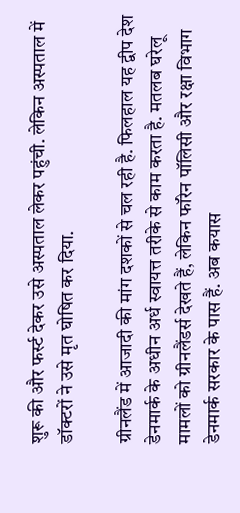शुरू की और फर्स्ट देकर उसे अस्पताल लेकर पहुंची. लेकिन अस्पताल में डॉक्टरों ने उसे मृत घोषित कर दिया.

ग्रीनलैंड में आजादी की मांग दशकों से चल रही है. फिलहाल यह द्वीप देश डेनमार्क के अधीन अर्ध स्वायत्त तरीके से काम करता है. मतलब घरेलू मामलों को ग्रीनलैंडर्स देखते हैं, लेकिन फॉरेन पॉलिसी और रक्षा विभाग डेनमार्क सरकार के पास हैं. अब कयास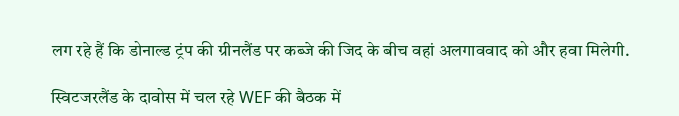लग रहे हैं कि डोनाल्ड ट्रंप की ग्रीनलैंड पर कब्जे की जिद के बीच वहां अलगाववाद को और हवा मिलेगी.

स्विटजरलैंड के दावोस में चल रहे WEF की बैठक में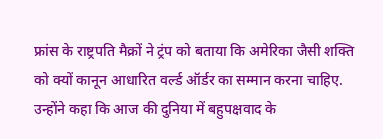फ्रांस के राष्ट्रपति मैक्रों ने ट्रंप को बताया कि अमेरिका जैसी शक्ति को क्यों कानून आधारित वर्ल्ड ऑर्डर का सम्मान करना चाहिए. उन्होंने कहा कि आज की दुनिया में बहुपक्षवाद के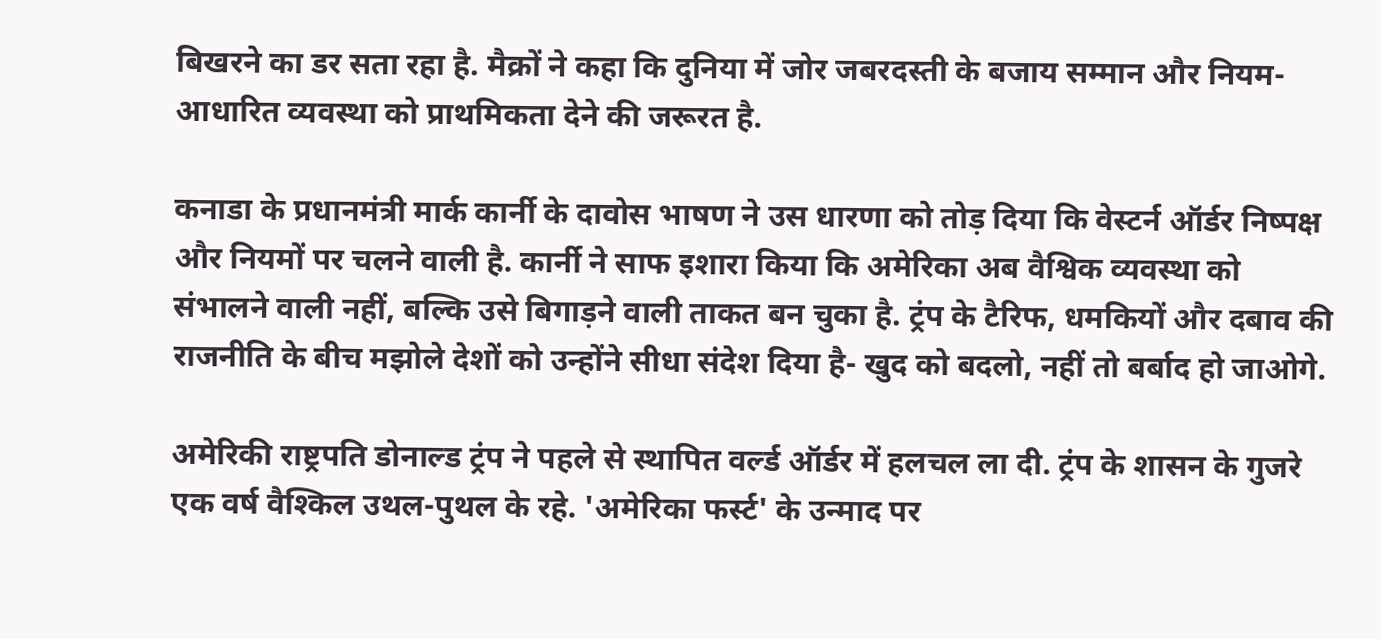बिखरने का डर सता रहा है. मैक्रों ने कहा कि दुनिया में जोर जबरदस्ती के बजाय सम्मान और नियम-आधारित व्यवस्था को प्राथमिकता देने की जरूरत है.

कनाडा के प्रधानमंत्री मार्क कार्नी के दावोस भाषण ने उस धारणा को तोड़ दिया कि वेस्टर्न ऑर्डर निष्पक्ष और नियमों पर चलने वाली है. कार्नी ने साफ इशारा किया कि अमेरिका अब वैश्विक व्यवस्था को संभालने वाली नहीं, बल्कि उसे बिगाड़ने वाली ताकत बन चुका है. ट्रंप के टैरिफ, धमकियों और दबाव की राजनीति के बीच मझोले देशों को उन्होंने सीधा संदेश दिया है- खुद को बदलो, नहीं तो बर्बाद हो जाओगे.

अमेरिकी राष्ट्रपति डोनाल्ड ट्रंप ने पहले से स्थापित वर्ल्ड ऑर्डर में हलचल ला दी. ट्रंप के शासन के गुजरे एक वर्ष वैश्किल उथल-पुथल के रहे. 'अमेरिका फर्स्ट' के उन्माद पर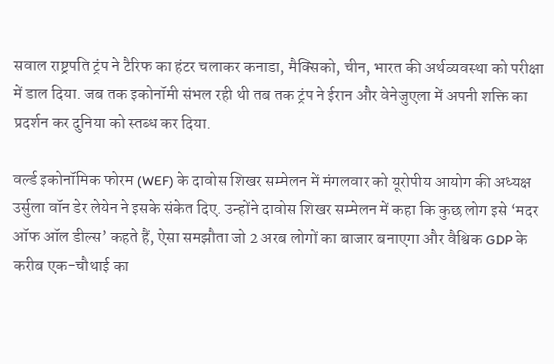सवाल राष्ट्रपति ट्रंप ने टैरिफ का हंटर चलाकर कनाडा, मैक्सिको, चीन, भारत की अर्थव्यवस्था को परीक्षा में डाल दिया. जब तक इकोनॉमी संभल रही थी तब तक ट्रंप ने ईरान और वेनेजुएला में अपनी शक्ति का प्रदर्शन कर दुनिया को स्तब्ध कर दिया.

वर्ल्ड इकोनॉमिक फोरम (WEF) के दावोस शिखर सम्मेलन में मंगलवार को यूरोपीय आयोग की अध्यक्ष उर्सुला वॉन डेर लेयेन ने इसके संकेत दिए. उन्होंने दावोस शिखर सम्मेलन में कहा कि कुछ लोग इसे ‘मदर ऑफ ऑल डील्स’ कहते हैं, ऐसा समझौता जो 2 अरब लोगों का बाजार बनाएगा और वैश्विक GDP के करीब एक-चौथाई का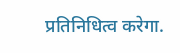प्रतिनिधित्व करेगा.